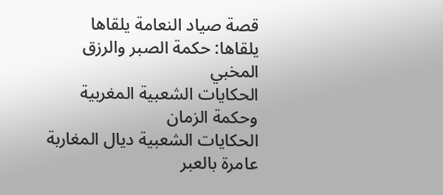قصة صياد النعامة يلقاها يلقاها: حكمة الصبر والرزق المخبي
الحكايات الشعبية المغربية وحكمة الزمان
الحكايات الشعبية ديال المغاربة عامرة بالعبر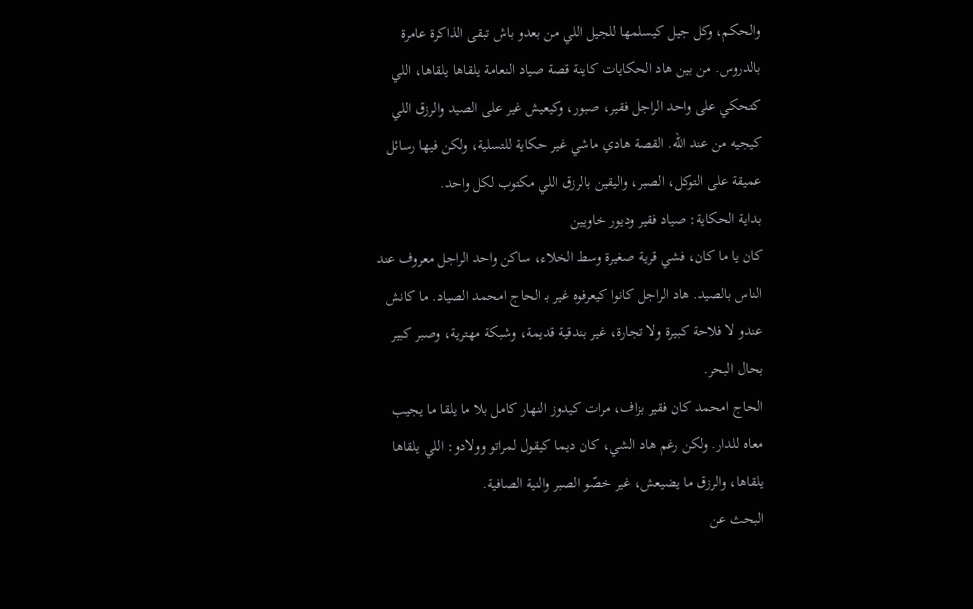والحكم، وكل جيل كيسلمها للجيل اللي من بعدو باش تبقى الذاكرة عامرة بالدروس. من بين هاد الحكايات كاينة قصة صياد النعامة يلقاها يلقاها، اللي كتحكي على واحد الراجل فقير، صبور، وكيعيش غير على الصيد والرزق اللي كيجيه من عند الله. القصة هادي ماشي غير حكاية للتسلية، ولكن فيها رسائل عميقة على التوكل، الصبر، واليقين بالرزق اللي مكتوب لكل واحد.
بداية الحكاية: صياد فقير وديور خاويين
كان يا ما كان، فشي قرية صغيرة وسط الخلاء، ساكن واحد الراجل معروف عند الناس بالصيد. هاد الراجل كانوا كيعرفوه غير بـ الحاج امحمد الصياد. ما كانش عندو لا فلاحة كبيرة ولا تجارة، غير بندقية قديمة، وشبكة مهترية، وصبر كبير بحال البحر.
الحاج امحمد كان فقير بزاف، مرات كيدوز النهار كامل بلا ما يلقا ما يجيب معاه للدار. ولكن رغم هاد الشي، كان ديما كيقول لمراتو وولادو: اللي يلقاها يلقاها، والرزق ما يضيعش، غير خصّو الصبر والنية الصافية.
البحث عن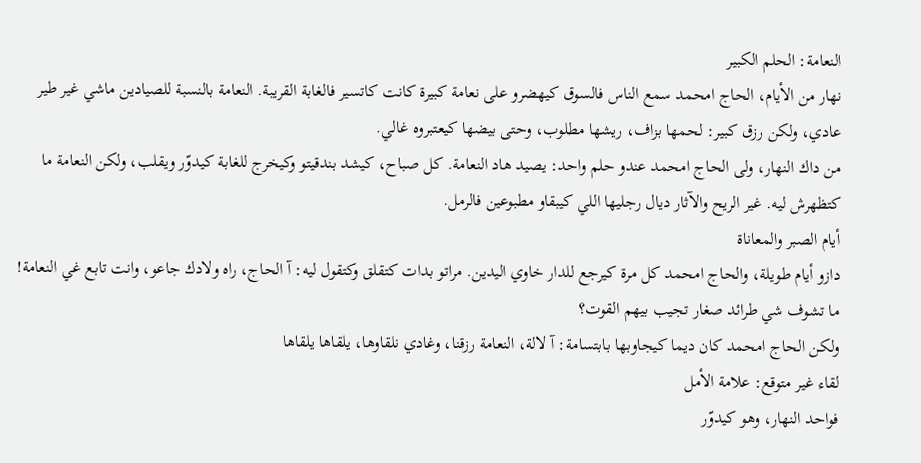النعامة: الحلم الكبير
نهار من الأيام، الحاج امحمد سمع الناس فالسوق كيهضرو على نعامة كبيرة كانت كاتسير فالغابة القريبة. النعامة بالنسبة للصيادين ماشي غير طير عادي، ولكن رزق كبير: لحمها بزاف، ريشها مطلوب، وحتى بيضها كيعتبروه غالي.
من داك النهار، ولى الحاج امحمد عندو حلم واحد: يصيد هاد النعامة. كل صباح، كيشد بندقيتو وكيخرج للغابة كيدوّر ويقلب، ولكن النعامة ما كتظهرش ليه. غير الريح والآثار ديال رجليها اللي كيبقاو مطبوعين فالرمل.
أيام الصبر والمعاناة
دازو أيام طويلة، والحاج امحمد كل مرة كيرجع للدار خاوي اليدين. مراتو بدات كتقلق وكتقول ليه: آ الحاج، راه ولادك جاعو، وانت تابع غي النعامة! ما تشوف شي طرائد صغار تجيب بيهم القوت؟
ولكن الحاج امحمد كان ديما كيجاوبها بابتسامة: آ لالة، النعامة رزقنا، وغادي نلقاوها، يلقاها يلقاها
لقاء غير متوقع: علامة الأمل
فواحد النهار، وهو كيدوّر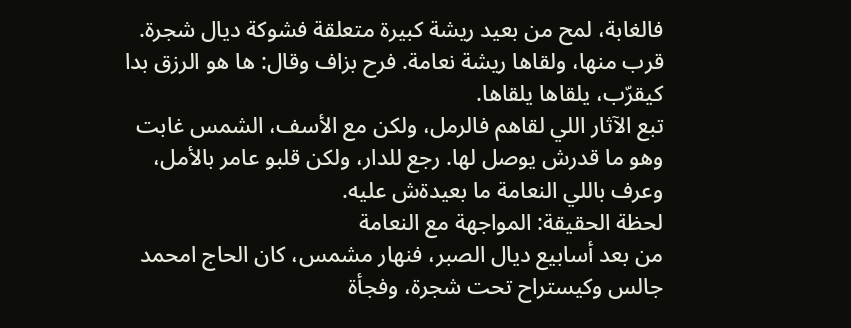فالغابة، لمح من بعيد ريشة كبيرة متعلقة فشوكة ديال شجرة. قرب منها، ولقاها ريشة نعامة. فرح بزاف وقال: ها هو الرزق بدا كيقرّب، يلقاها يلقاها.
تبع الآثار اللي لقاهم فالرمل، ولكن مع الأسف، الشمس غابت وهو ما قدرش يوصل لها. رجع للدار، ولكن قلبو عامر بالأمل، وعرف باللي النعامة ما بعيدةش عليه.
لحظة الحقيقة: المواجهة مع النعامة
من بعد أسابيع ديال الصبر، فنهار مشمس، كان الحاج امحمد جالس وكيستراح تحت شجرة، وفجأة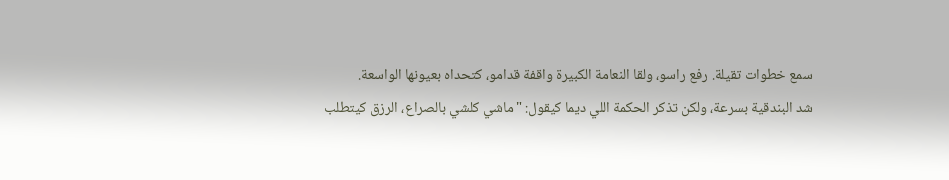سمع خطوات تقيلة. رفع راسو، ولقا النعامة الكبيرة واقفة قدامو، كتحداه بعيونها الواسعة.
شد البندقية بسرعة، ولكن تذكر الحكمة اللي ديما كيقول: "ماشي كلشي بالصراع، الرزق كيتطلب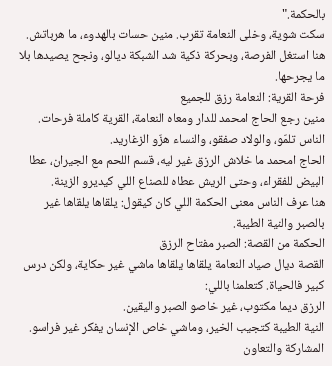بالحكمة."
سكت شوية، وخلى النعامة تقرب. منين حسات بالهدوء، ما هرباتش. هنا استغل الفرصة، وبحركة ذكية شد الشبكة ديالو، ونجح يصيدها بلا ما يجرحها.
فرحة القرية: النعامة رزق للجميع
منين رجع الحاج امحمد للدار ومعاه النعامة، القرية كاملة فرحات. الناس تلمّو، والولاد صفقو، والنساء هزّو الزغاريد.
الحاج امحمد ما خلاش الرزق غير ليه، قسم اللحم مع الجيران، عطا البيض للفقراء، وحتى الريش عطاه للصناع اللي كيديرو الزينة.
هنا عرف الناس معنى الحكمة اللي كان كيقول: يلقاها يلقاها غير بالصبر والنية الطيبة.
الحكمة من القصة: الصبر مفتاح الرزق
القصة ديال صياد النعامة يلقاها يلقاها ماشي غير حكاية، ولكن درس كبير فالحياة. كتعلمنا باللي:
الرزق ديما مكتوب، غير خاصو الصبر واليقين.
النية الطيبة كتجيب الخير، وماشي خاص الإنسان يفكر غير فراسو.
المشاركة والتعاون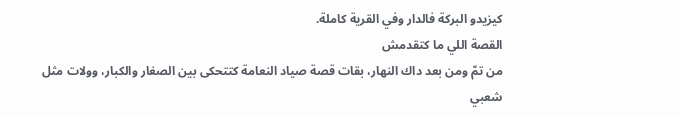كيزيدو البركة فالدار وفي القرية كاملة.
القصة اللي ما كتقدمش
من تمّ ومن بعد داك النهار، بقات قصة صياد النعامة كتتحكى بين الصغار والكبار، وولات مثل شعبي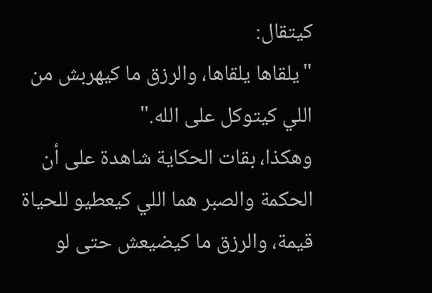كيتقال:
"يلقاها يلقاها، والرزق ما كيهربش من اللي كيتوكل على الله."
وهكذا، بقات الحكاية شاهدة على أن الحكمة والصبر هما اللي كيعطيو للحياة قيمة، والرزق ما كيضيعش حتى لو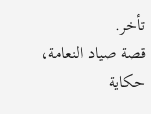تأخر.
قصة صياد النعامة، حكاية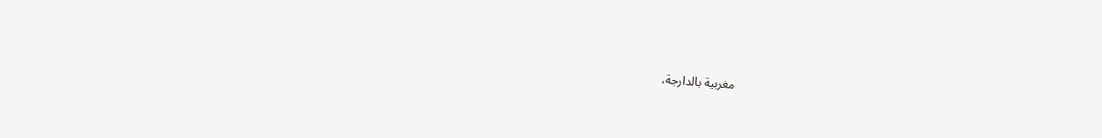مغربية بالدارجة،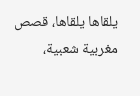يلقاها يلقاها، قصص مغربية شعبية،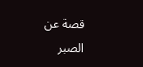قصة عن الصبر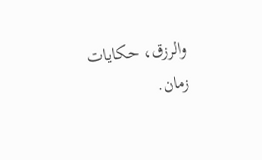والرزق، حكايات زمان.